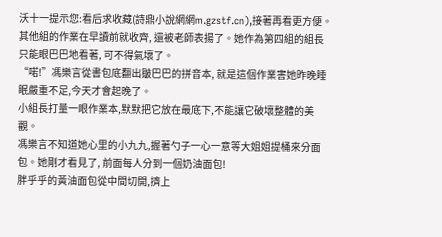沃十一提示您:看后求收藏(詩鼎小說網網m.gzstf.cn),接著再看更方便。
其他組的作業在早讀前就收齊, 還被老師表揚了。她作為第四組的組長只能眼巴巴地看著, 可不得氣壞了。
“喏!”馮樂言從書包底翻出皺巴巴的拼音本, 就是這個作業害她昨晚睡眠嚴重不足,今天才會起晚了。
小組長打量一眼作業本,默默把它放在最底下,不能讓它破壞整體的美觀。
馮樂言不知道她心里的小九九,握著勺子一心一意等大姐姐提桶來分面包。她剛才看見了, 前面每人分到一個奶油面包!
胖乎乎的黃油面包從中間切開,擠上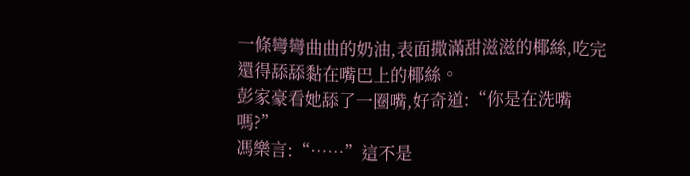一條彎彎曲曲的奶油,表面撒滿甜滋滋的椰絲,吃完還得舔舔黏在嘴巴上的椰絲。
彭家豪看她舔了一圈嘴,好奇道:“你是在洗嘴嗎?”
馮樂言:“……”這不是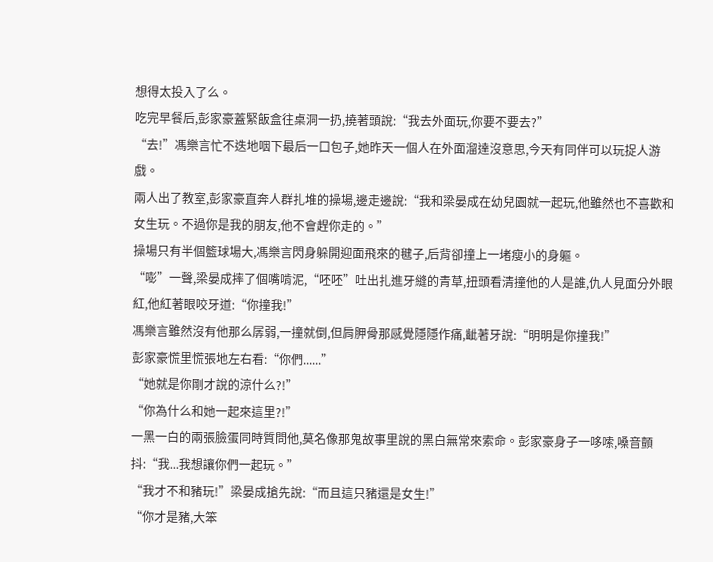想得太投入了么。
吃完早餐后,彭家豪蓋緊飯盒往桌洞一扔,撓著頭說:“我去外面玩,你要不要去?”
“去!”馮樂言忙不迭地咽下最后一口包子,她昨天一個人在外面溜達沒意思,今天有同伴可以玩捉人游戲。
兩人出了教室,彭家豪直奔人群扎堆的操場,邊走邊說:“我和梁晏成在幼兒園就一起玩,他雖然也不喜歡和女生玩。不過你是我的朋友,他不會趕你走的。”
操場只有半個籃球場大,馮樂言閃身躲開迎面飛來的毽子,后背卻撞上一堵瘦小的身軀。
“嘭”一聲,梁晏成摔了個嘴啃泥,“呸呸”吐出扎進牙縫的青草,扭頭看清撞他的人是誰,仇人見面分外眼紅,他紅著眼咬牙道:“你撞我!”
馮樂言雖然沒有他那么孱弱,一撞就倒,但肩胛骨那感覺隱隱作痛,齜著牙說:“明明是你撞我!”
彭家豪慌里慌張地左右看:“你們......”
“她就是你剛才說的涼什么?!”
“你為什么和她一起來這里?!”
一黑一白的兩張臉蛋同時質問他,莫名像那鬼故事里說的黑白無常來索命。彭家豪身子一哆嗦,嗓音顫抖:“我...我想讓你們一起玩。”
“我才不和豬玩!”梁晏成搶先說:“而且這只豬還是女生!”
“你才是豬,大笨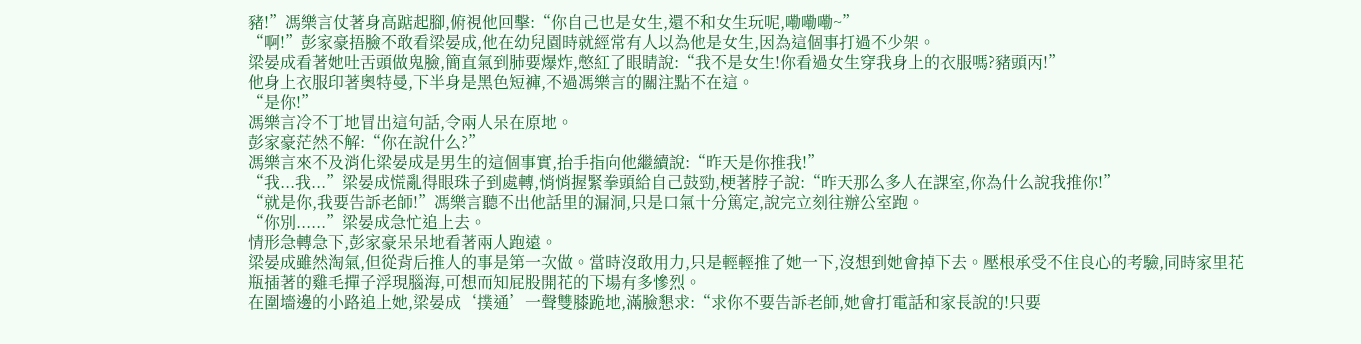豬!”馮樂言仗著身高踮起腳,俯視他回擊:“你自己也是女生,還不和女生玩呢,嘞嘞嘞~”
“啊!”彭家豪捂臉不敢看梁晏成,他在幼兒園時就經常有人以為他是女生,因為這個事打過不少架。
梁晏成看著她吐舌頭做鬼臉,簡直氣到肺要爆炸,憋紅了眼睛說:“我不是女生!你看過女生穿我身上的衣服嗎?豬頭丙!”
他身上衣服印著奧特曼,下半身是黑色短褲,不過馮樂言的關注點不在這。
“是你!”
馮樂言冷不丁地冒出這句話,令兩人呆在原地。
彭家豪茫然不解:“你在說什么?”
馮樂言來不及消化梁晏成是男生的這個事實,抬手指向他繼續說:“昨天是你推我!”
“我...我...”梁晏成慌亂得眼珠子到處轉,悄悄握緊拳頭給自己鼓勁,梗著脖子說:“昨天那么多人在課室,你為什么說我推你!”
“就是你,我要告訴老師!”馮樂言聽不出他話里的漏洞,只是口氣十分篤定,說完立刻往辦公室跑。
“你別......”梁晏成急忙追上去。
情形急轉急下,彭家豪呆呆地看著兩人跑遠。
梁晏成雖然淘氣,但從背后推人的事是第一次做。當時沒敢用力,只是輕輕推了她一下,沒想到她會掉下去。壓根承受不住良心的考驗,同時家里花瓶插著的雞毛撣子浮現腦海,可想而知屁股開花的下場有多慘烈。
在圍墻邊的小路追上她,梁晏成‘撲通’一聲雙膝跪地,滿臉懇求:“求你不要告訴老師,她會打電話和家長說的!只要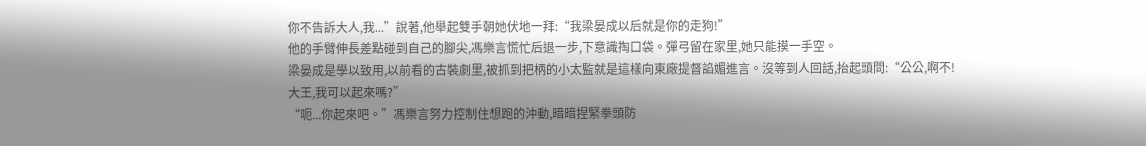你不告訴大人,我...”說著,他舉起雙手朝她伏地一拜:“我梁晏成以后就是你的走狗!”
他的手臂伸長差點碰到自己的腳尖,馮樂言慌忙后退一步,下意識掏口袋。彈弓留在家里,她只能摸一手空。
梁晏成是學以致用,以前看的古裝劇里,被抓到把柄的小太監就是這樣向東廠提督諂媚進言。沒等到人回話,抬起頭問:“公公,啊不!大王,我可以起來嗎?”
“呃...你起來吧。”馮樂言努力控制住想跑的沖動,暗暗捏緊拳頭防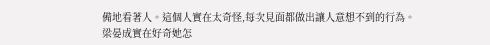備地看著人。這個人實在太奇怪,每次見面都做出讓人意想不到的行為。
梁晏成實在好奇她怎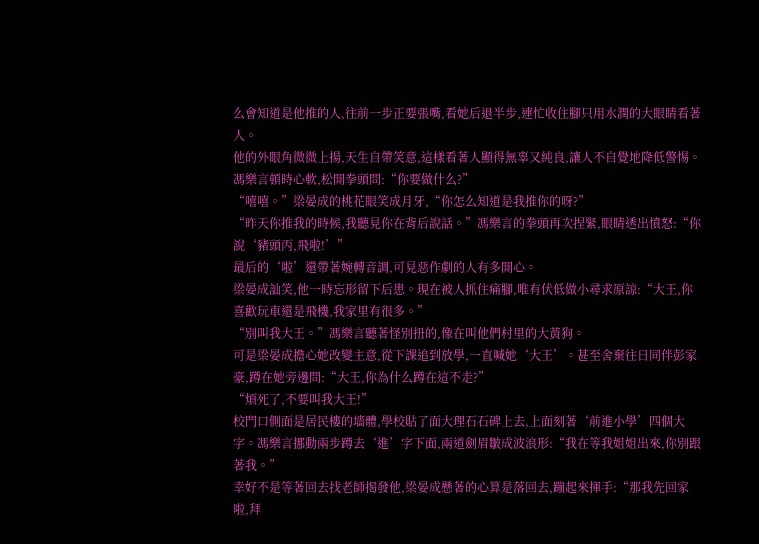么會知道是他推的人,往前一步正要張嘴,看她后退半步,連忙收住腳只用水潤的大眼睛看著人。
他的外眼角微微上揚,天生自帶笑意,這樣看著人顯得無辜又純良,讓人不自覺地降低警惕。
馮樂言頓時心軟,松開拳頭問:“你要做什么?”
“嘻嘻。”梁晏成的桃花眼笑成月牙,“你怎么知道是我推你的呀?”
“昨天你推我的時候,我聽見你在背后說話。”馮樂言的拳頭再次捏緊,眼睛透出憤怒:“你說‘豬頭丙,飛啦!’”
最后的‘啦’還帶著婉轉音調,可見惡作劇的人有多開心。
梁晏成訕笑,他一時忘形留下后患。現在被人抓住痛腳,唯有伏低做小尋求原諒:“大王,你喜歡玩車還是飛機,我家里有很多。”
“別叫我大王。”馮樂言聽著怪別扭的,像在叫他們村里的大黃狗。
可是梁晏成擔心她改變主意,從下課追到放學,一直喊她‘大王’。甚至舍棄往日同伴彭家豪,蹲在她旁邊問:“大王,你為什么蹲在這不走?”
“煩死了,不要叫我大王!”
校門口側面是居民樓的墻體,學校貼了面大理石石碑上去,上面刻著‘前進小學’四個大字。馮樂言挪動兩步蹲去‘進’字下面,兩道劍眉皺成波浪形:“我在等我姐姐出來,你別跟著我。”
幸好不是等著回去找老師揭發他,梁晏成懸著的心算是落回去,蹦起來揮手:“那我先回家啦,拜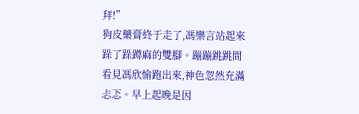拜!”
狗皮藥膏終于走了,馮樂言站起來跺了跺蹲麻的雙腳。蹦蹦跳跳間看見馮欣愉跑出來,神色忽然充滿忐忑。早上起晚是因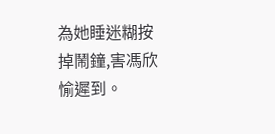為她睡迷糊按掉鬧鐘,害馮欣愉遲到。